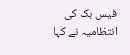فیس بک کی انتظامیہ نے کہا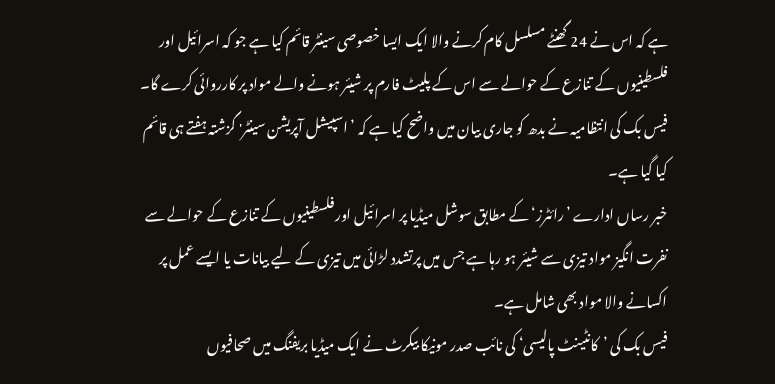ہے کہ اس نے 24 گھنٹے مسلسل کام کرنے والا ایک ایسا خصوصی سینٹر قائم کیا ہے جو کہ اسرائیل اور فلسطینیوں کے تنازع کے حوالے سے اس کے پلیٹ فارم پر شیئر ہونے والے مواد پر کارروائی کرے گا۔
فیس بک کی انتظامیہ نے بدھ کو جاری بیان میں واضح کیا ہے کہ ’اسپیشل آپریشن سینٹر' گزشتہ ہفتے ہی قائم کیا گیا ہے۔
خبر رساں ادارے ’رائٹرز‘ کے مطابق سوشل میڈیا پر اسرائیل اور فلسطینیوں کے تنازع کے حوالے سے نفرت انگیز مواد تیزی سے شیئر ہو رہا ہے جس میں پرتشدد لڑائی میں تیزی کے لیے بیانات یا ایسے عمل پر اکسانے والا مواد بھی شامل ہے۔
فیس بک کی ’کانٹینٹ پالیسی‘ کی نائب صدر مونیکا بیکرٹ نے ایک میڈیا بریفنگ میں صحافیوں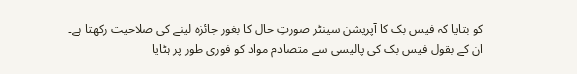کو بتایا کہ فیس بک کا آپریشن سینٹر صورتِ حال کا بغور جائزہ لینے کی صلاحیت رکھتا ہے۔
ان کے بقول فیس بک کی پالیسی سے متصادم مواد کو فوری طور پر ہٹایا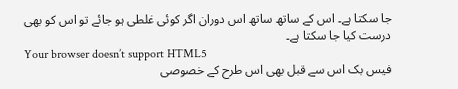جا سکتا ہے۔ اس کے ساتھ ساتھ اس دوران اگر کوئی غلطی ہو جائے تو اس کو بھی درست کیا جا سکتا ہے۔
Your browser doesn’t support HTML5
فیس بک اس سے قبل بھی اس طرح کے خصوصی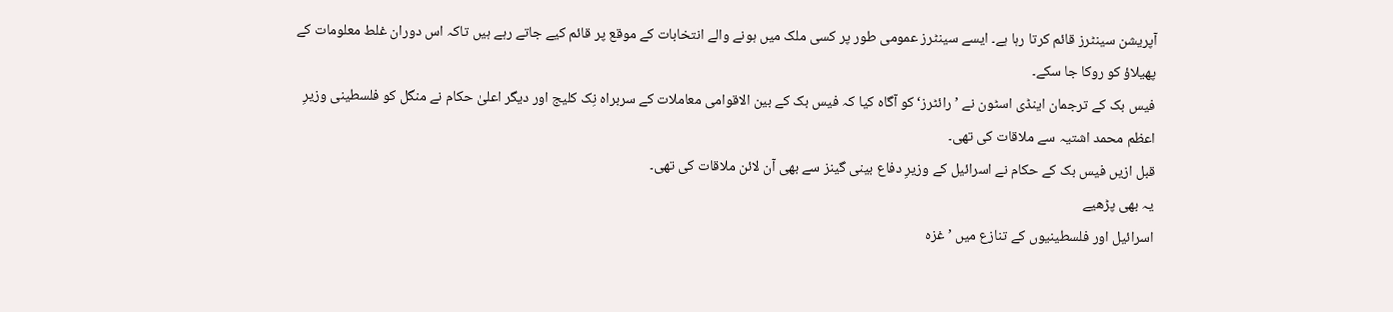آپریشن سینٹرز قائم کرتا رہا ہے۔ ایسے سینٹرز عمومی طور پر کسی ملک میں ہونے والے انتخابات کے موقع پر قائم کیے جاتے رہے ہیں تاکہ اس دوران غلط معلومات کے پھیلاؤ کو روکا جا سکے۔
فیس بک کے ترجمان اینڈی اسٹون نے ’رائٹرز‘ کو آگاہ کیا کہ فیس بک کے بین الاقوامی معاملات کے سربراہ نِک کلیج اور دیگر اعلیٰ حکام نے منگل کو فلسطینی وزیرِ اعظم محمد اشتیہ سے ملاقات کی تھی۔
قبل ازیں فیس بک کے حکام نے اسرائیل کے وزیرِ دفاع بینی گینز سے بھی آن لائن ملاقات کی تھی۔
یہ بھی پڑھیے
اسرائیل اور فلسطینیوں کے تنازع میں ’غزہ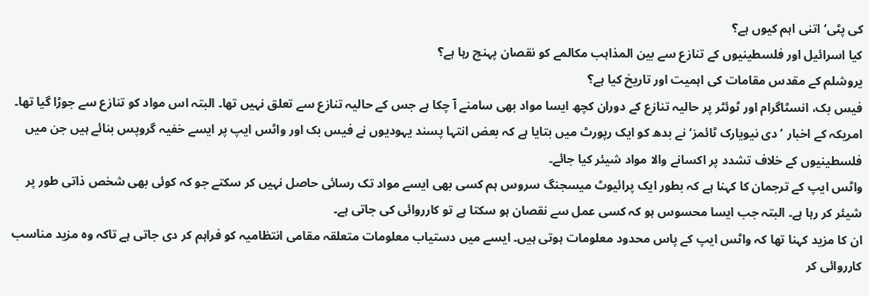کی پٹی‘ اتنی اہم کیوں ہے؟
کیا اسرائیل اور فلسطینیوں کے تنازع سے بین المذاہب مکالمے کو نقصان پہنچ رہا ہے؟
یروشلم کے مقدس مقامات کی اہمیت اور تاریخ کیا ہے؟
فیس بک، انسٹاگرام اور ٹوئٹر پر حالیہ تنازع کے دوران کچھ ایسا مواد بھی سامنے آ چکا ہے جس کے حالیہ تنازع سے تعلق نہیں تھا۔ البتہ اس مواد کو تنازع سے جوڑا گیا تھا۔
امریکہ کے اخبار ’دی نیویارک ٹائمز‘ نے بدھ کو ایک رپورٹ میں بتایا ہے کہ بعض انتہا پسند یہودیوں نے فیس بک اور واٹس ایپ پر ایسے خفیہ گروپس بنائے ہیں جن میں فلسطینیوں کے خلاف تشدد پر اکسانے والا مواد شیئر کیا جائے۔
واٹس ایپ کے ترجمان کا کہنا ہے کہ بطور ایک پرائیوٹ میسجنگ سروس ہم کسی بھی ایسے مواد تک رسائی حاصل نہیں کر سکتے جو کہ کوئی بھی شخص ذاتی طور پر شیئر کر رہا ہے۔ البتہ جب ایسا محسوس ہو کہ کسی عمل سے نقصان ہو سکتا ہے تو کارروائی کی جاتی ہے۔
ان کا مزید کہنا تھا کہ واٹس ایپ کے پاس محدود معلومات ہوتی ہیں۔ ایسے میں دستیاب معلومات متعلقہ مقامی انتظامیہ کو فراہم کر دی جاتی ہے تاکہ وہ مزید مناسب کارروائی کر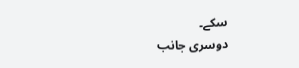سکے۔
دوسری جانب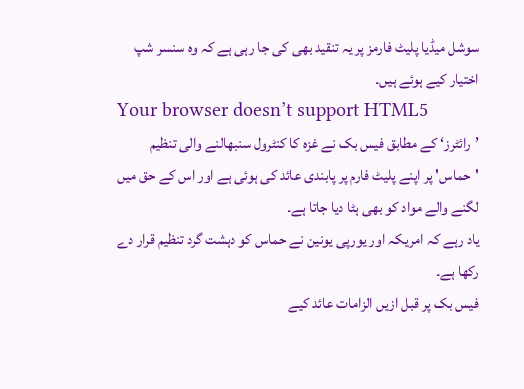سوشل میڈیا پلیٹ فارمز پر یہ تنقید بھی کی جا رہی ہے کہ وہ سنسر شپ اختیار کیے ہوئے ہیں۔
Your browser doesn’t support HTML5
’رائٹرز‘ کے مطابق فیس بک نے غزہ کا کنٹرول سنبھالنے والی تنظیم 'حماس' پر اپنے پلیٹ فارم پر پابندی عائد کی ہوئی ہے اور اس کے حق میں لگنے والے مواد کو بھی ہٹا دیا جاتا ہے۔
یاد رہے کہ امریکہ اور یورپی یونین نے حماس کو دہشت گرد تنظیم قرار دے رکھا ہے۔
فیس بک پر قبل ازیں الزامات عائد کیے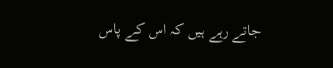جاتے رہے ہیں کہ اس کے پاس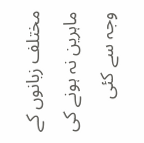مختلف زبانوں کے ماہرین نہ ہونے کی وجہ سے کئی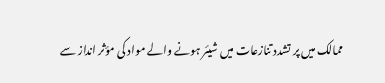ممالک میں پر تشدد تنازعات میں شیئر ہونے والے مواد کی مؤثر انداز سے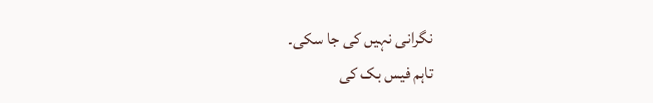نگرانی نہیں کی جا سکی۔
تاہم فیس بک کی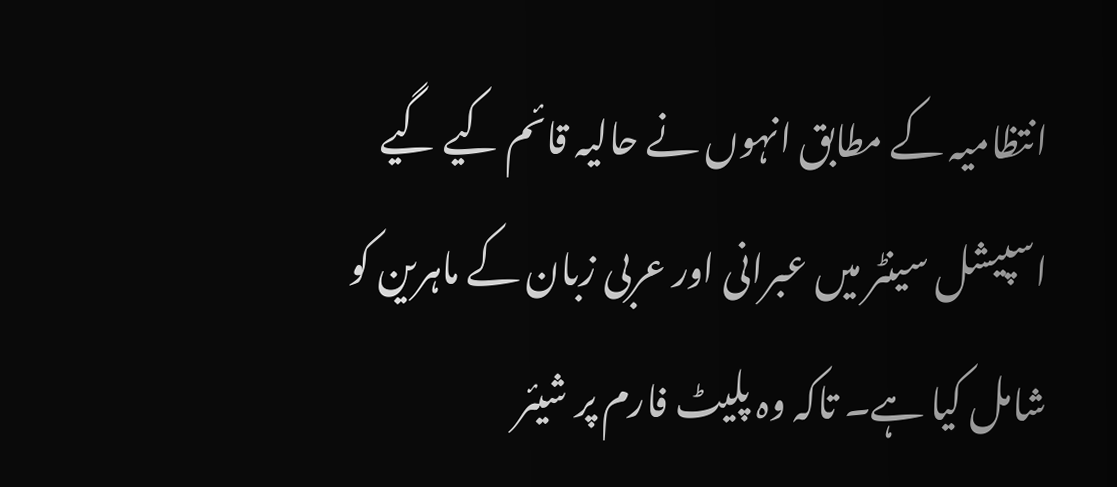انتظامیہ کے مطابق انہوں نے حالیہ قائم کیے گیے اسپیشل سینٹر میں عبرانی اور عربی زبان کے ماہرین کو شامل کیا ہے۔ تاکہ وہ پلیٹ فارم پر شیئر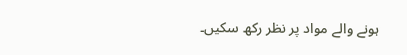ہونے والے مواد پر نظر رکھ سکیں۔